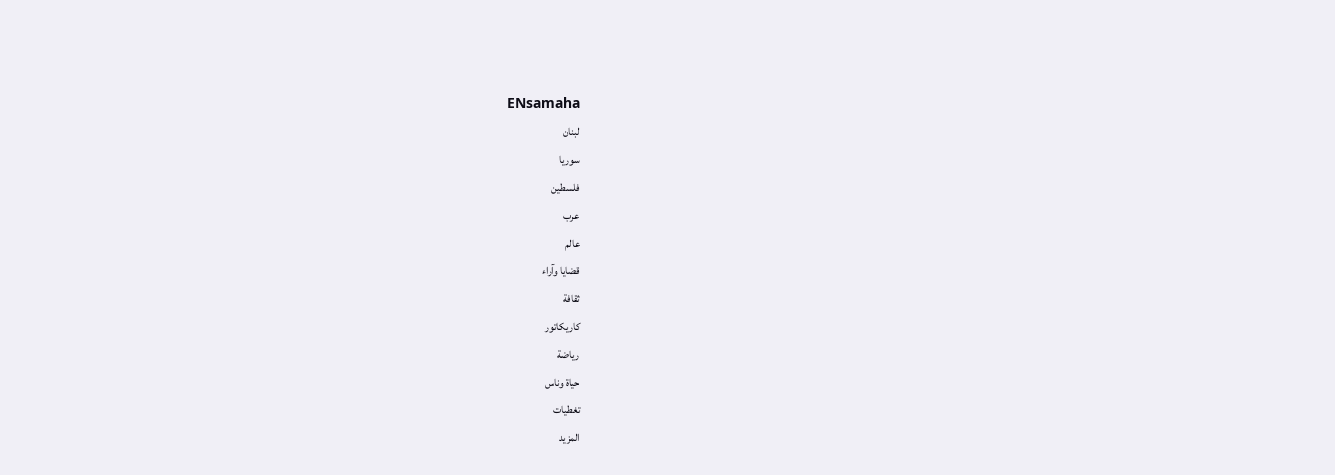ENsamaha
لبنان
سوريا
فلسطين
عرب
عالم
قضايا وآراء
ثقافة
كاريكاتور
رياضة
حياة وناس
تغطيات
المزيد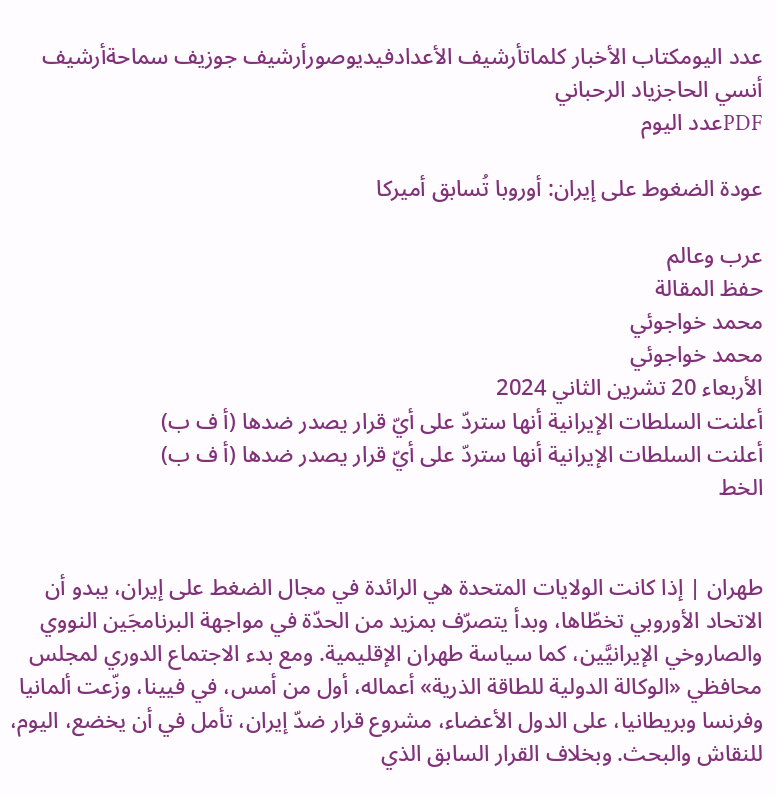عدد اليومكتاب الأخبار كلماتأرشيف الأعدادفيديوصورأرشيف جوزيف سماحةأرشيف أنسي الحاجزياد الرحباني
PDFعدد اليوم

عودة الضغوط على إيران: أوروبا تُسابق أميركا

عرب وعالم
حفظ المقالة
محمد خواجوئي
محمد خواجوئي
الأربعاء 20 تشرين الثاني 2024
أعلنت السلطات الإيرانية أنها ستردّ على أيّ قرار يصدر ضدها (أ ف ب)
أعلنت السلطات الإيرانية أنها ستردّ على أيّ قرار يصدر ضدها (أ ف ب)
الخط


طهران | إذا كانت الولايات المتحدة هي الرائدة في مجال الضغط على إيران، يبدو أن الاتحاد الأوروبي تخطّاها، وبدأ يتصرّف بمزيد من الحدّة في مواجهة البرنامجَين النووي والصاروخي الإيرانيَّين، كما سياسة طهران الإقليمية. ومع بدء الاجتماع الدوري لمجلس محافظي «الوكالة الدولية للطاقة الذرية» أعماله، أول من أمس، في فيينا، وزّعت ألمانيا وفرنسا وبريطانيا، على الدول الأعضاء، مشروع قرار ضدّ إيران، تأمل في أن يخضع، اليوم، للنقاش والبحث. وبخلاف القرار السابق الذي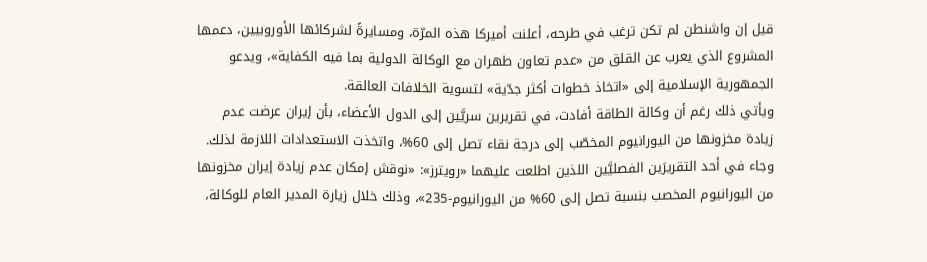قيل إن واشنطن لم تكن ترغب في طرحه، أعلنت أميركا هذه المرّة، ومسايرةً لشركائها الأوروبيين، دعمها المشروع الذي يعرب عن القلق من «عدم تعاون طهران مع الوكالة الدولية بما فيه الكفاية»، ويدعو الجمهورية الإسلامية إلى «اتخاذ خطوات أكثر جدّية» لتسوية الخلافات العالقة.
ويأتي ذلك رغم أن وكالة الطاقة أفادت، في تقريرين سريَّين إلى الدول الأعضاء، بأن إيران عرضت عدم زيادة مخزونها من اليورانيوم المخصّب إلى درجة نقاء تصل إلى 60%، واتخذت الاستعدادات اللازمة لذلك. وجاء في أحد التقريرَين الفصليَّين اللذين اطلعت عليهما «رويترز»: «نوقش إمكان عدم زيادة إيران مخزونها من اليورانيوم المخصب بنسبة تصل إلى 60% من اليورانيوم-235»، وذلك خلال زيارة المدير العام للوكالة،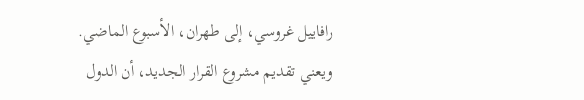رافاييل غروسي، إلى طهران، الأسبوع الماضي. ويعني تقديم مشروع القرار الجديد، أن الدول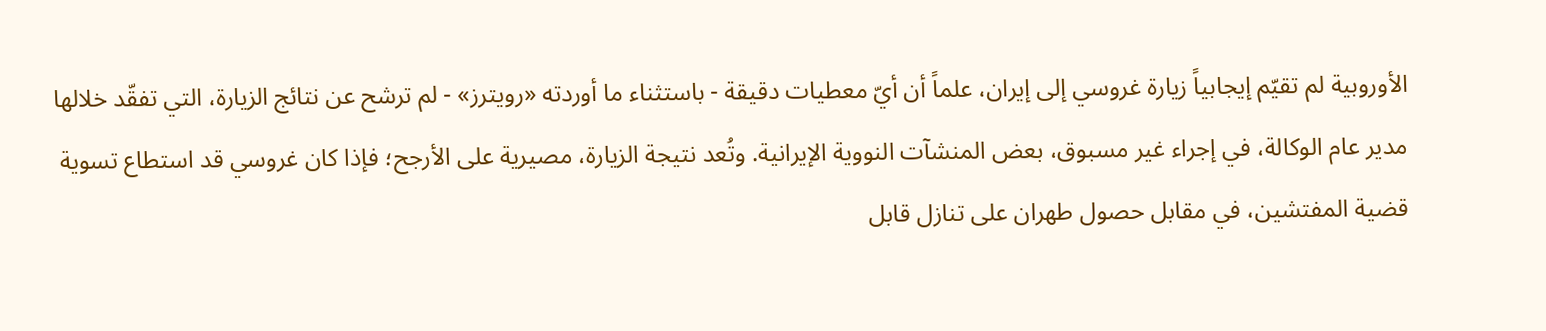الأوروبية لم تقيّم إيجابياً زيارة غروسي إلى إيران، علماً أن أيّ معطيات دقيقة - باستثناء ما أوردته «رويترز» - لم ترشح عن نتائج الزيارة، التي تفقّد خلالها مدير عام الوكالة، في إجراء غير مسبوق، بعض المنشآت النووية الإيرانية. وتُعد نتيجة الزيارة، مصيرية على الأرجح؛ فإذا كان غروسي قد استطاع تسوية قضية المفتشين، في مقابل حصول طهران على تنازل قابل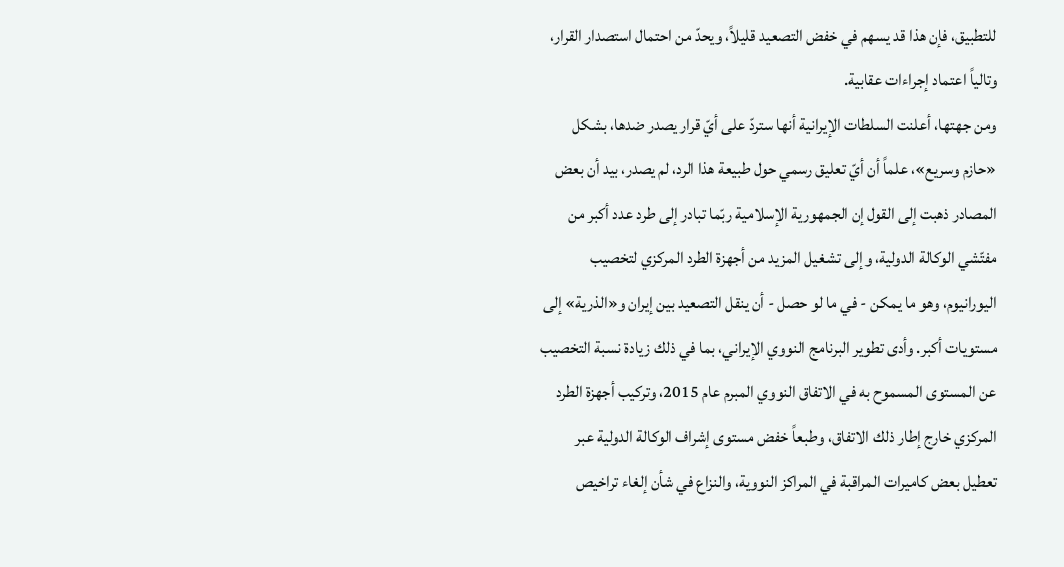للتطبيق، فإن هذا قد يسهم في خفض التصعيد قليلاً، ويحدّ من احتمال استصدار القرار، وتالياً اعتماد إجراءات عقابية.
ومن جهتها، أعلنت السلطات الإيرانية أنها ستردّ على أيّ قرار يصدر ضدها، بشكل «حازم وسريع»، علماً أن أيّ تعليق رسمي حول طبيعة هذا الرد، لم يصدر، بيد أن بعض المصادر ذهبت إلى القول إن الجمهورية الإسلامية ربّما تبادر إلى طرد عدد أكبر من مفتّشي الوكالة الدولية، وإلى تشغیل المزيد من أجهزة الطرد المركزي لتخصیب الیورانیوم، وهو ما يمكن - في ما لو حصل - أن ينقل التصعيد بين إيران و«الذرية» إلى مستويات أكبر. وأدى تطوير البرنامج النووي الإيراني، بما في ذلك زيادة نسبة التخصيب عن المستوى المسموح به في الاتفاق النووي المبرم عام 2015، وتركيب أجهزة الطرد المركزي خارج إطار ذلك الاتفاق، وطبعاً خفض مستوى إشراف الوكالة الدولية عبر تعطيل بعض كاميرات المراقبة في المراكز النووية، والنزاع في شأن إلغاء تراخيص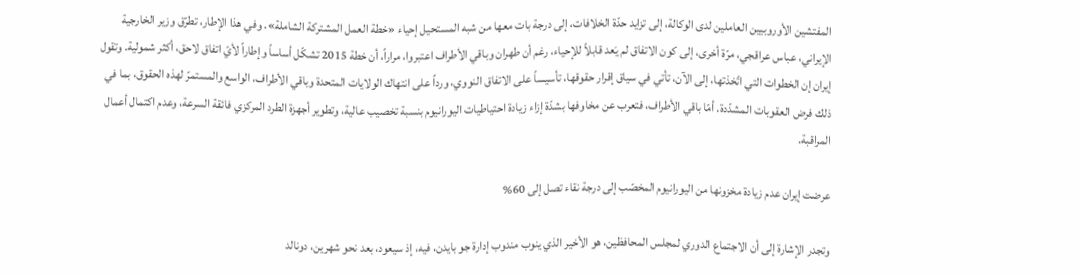المفتشين الأوروبيين العاملين لدى الوكالة، إلى تزايد حدّة الخلافات، إلى درجة بات معها من شبه المستحيل إحياء «خطة العمل المشتركة الشاملة». وفي هذا الإطار، تطرّق وزير الخارجية الإيراني، عباس عراقجي، مرّة أخرى، إلى كون الاتفاق لم يَعد قابلاً للإحياء، رغم أن طهران وباقي الأطراف اعتبروا، مراراً، أن خطة 2015 تشكّل أساساً وإطاراً لأيّ اتفاق لاحق، أكثر شمولية. وتقول إيران إن الخطوات التي اتّخذتها، إلى الآن، تأتي في سياق إقرار حقوقها، تأسيساً على الاتفاق النووي، ورداً على انتهاك الولايات المتحدة وباقي الأطراف، الواسع والمستمرّ لهذه الحقوق، بما في ذلك فرض العقوبات المشدّدة. أمّا باقي الأطراف، فتعرب عن مخاوفها بشدّة إزاء زيادة احتياطيات اليورانيوم بنسبة تخصيب عالية، وتطوير أجهزة الطرد المركزي فائقة السرعة، وعدم اكتمال أعمال المراقبة.

عرضت إيران عدم زيادة مخزونها من اليورانيوم المخصّب إلى درجة نقاء تصل إلى 60%

وتجدر الإشارة إلى أن الاجتماع الدوري لمجلس المحافظين، هو الأخير الذي ينوب مندوب إدارة جو بايدن، فيه، إذ سيعود، بعد نحو شهرين، دونالد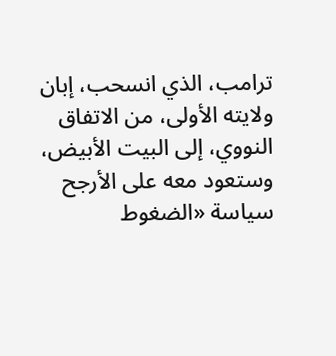ترامب، الذي انسحب، إبان ولايته الأولى، من الاتفاق النووي، إلى البيت الأبيض، وستعود معه على الأرجح سياسة «الضغوط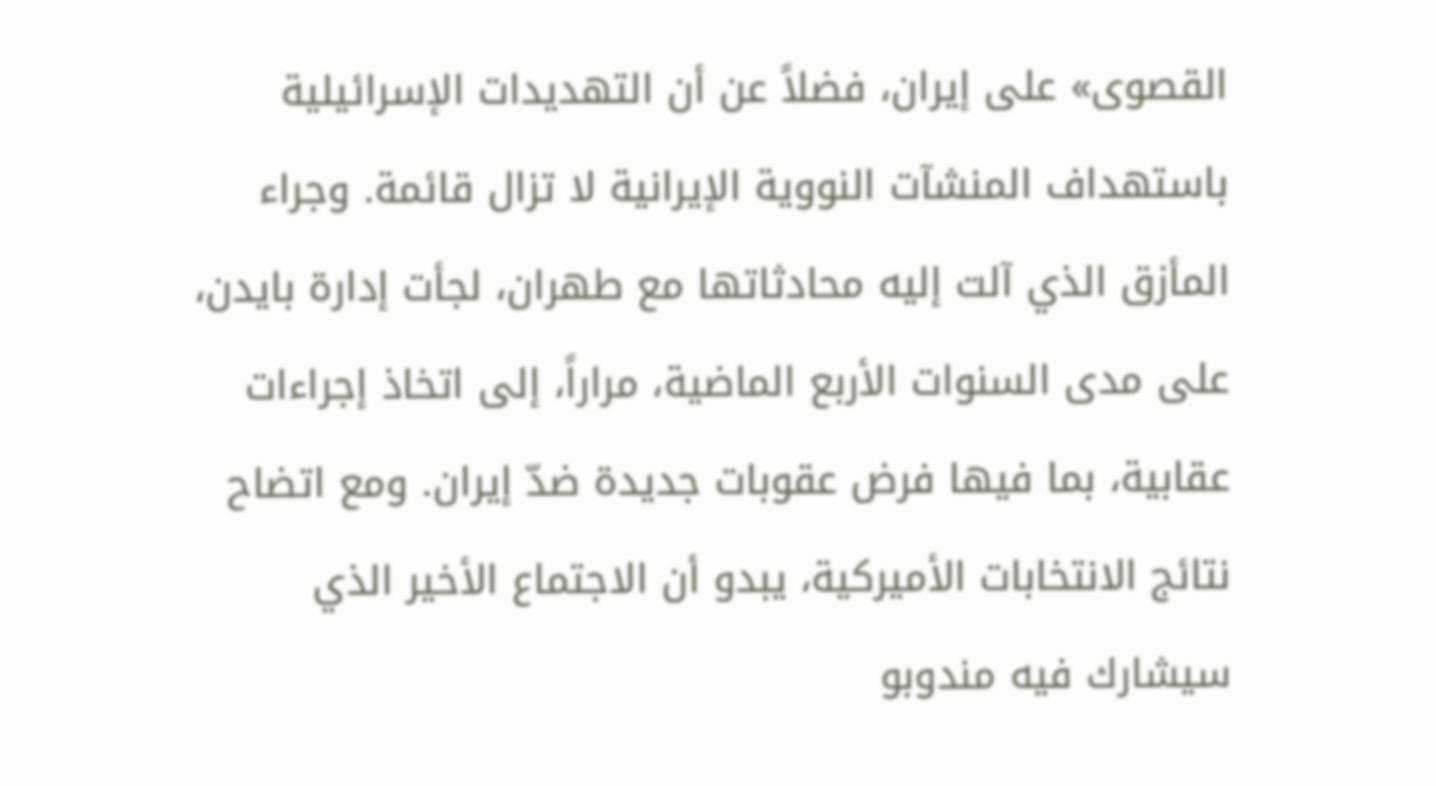القصوى» على إيران، فضلاً عن أن التهديدات الإسرائيلية باستهداف المنشآت النووية الإيرانية لا تزال قائمة. وجراء المأزق الذي آلت إليه محادثاتها مع طهران، لجأت إدارة بايدن، على مدى السنوات الأربع الماضية، مراراً، إلى اتخاذ إجراءات عقابية، بما فيها فرض عقوبات جديدة ضدّ إيران. ومع اتضاح نتائج الانتخابات الأميركية، يبدو أن الاجتماع الأخير الذي سيشارك فيه مندوبو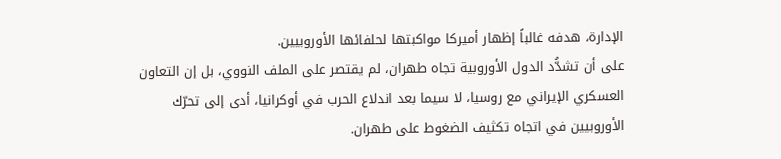الإدارة، هدفه غالباً إظهار أميركا مواكبتها لحلفائها الأوروبيين.
على أن تشدُّد الدول الأوروبية تجاه طهران، لم يقتصر على الملف النووي، بل إن التعاون العسكري الإيراني مع روسيا، لا سيما بعد اندلاع الحرب في أوكرانيا، أدى إلى تحرّك الأوروبيين في اتجاه تكثيف الضغوط على طهران.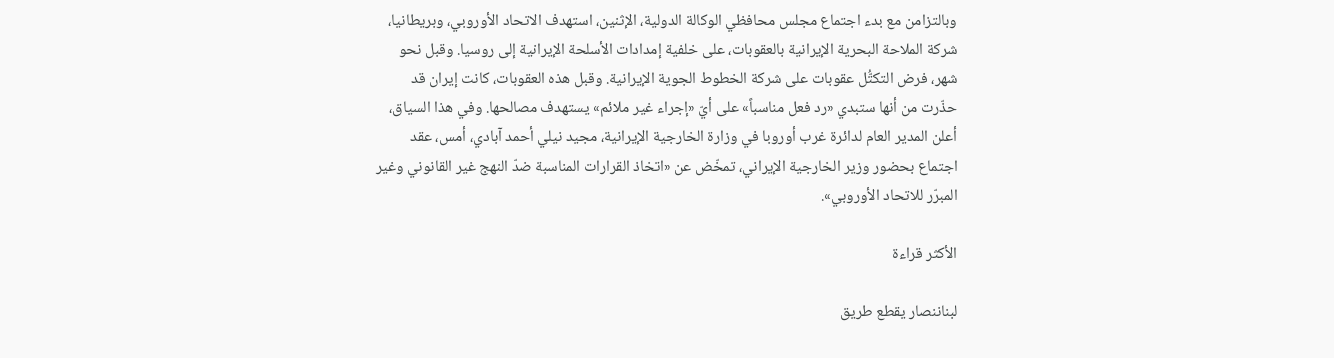وبالتزامن مع بدء اجتماع مجلس محافظي الوكالة الدولية، الإثنين، استهدف الاتحاد الأوروبي، وبريطانيا، شركة الملاحة البحرية الإيرانية بالعقوبات، على خلفية إمدادات الأسلحة الإيرانية إلى روسيا. وقبل نحو شهر، فرض التكتُّل عقوبات على شركة الخطوط الجوية الإيرانية. وقبل هذه العقوبات، كانت إيران قد حذّرت من أنها ستبدي «رد فعل مناسباً» على أيّ «إجراء غير ملائم» يستهدف مصالحها. وفي هذا السیاق، أعلن المدير العام لدائرة غرب أوروبا في وزارة الخارجية الإیرانیة، مجيد نيلي أحمد آبادي، أمس، عقد اجتماع بحضور وزير الخارجية الإيراني، تمخّض عن «اتخاذ القرارات المناسبة ضدّ النهج غير القانوني وغير المبرّر للاتحاد الأوروبي».

الأكثر قراءة

لبناننصار يقطع طريق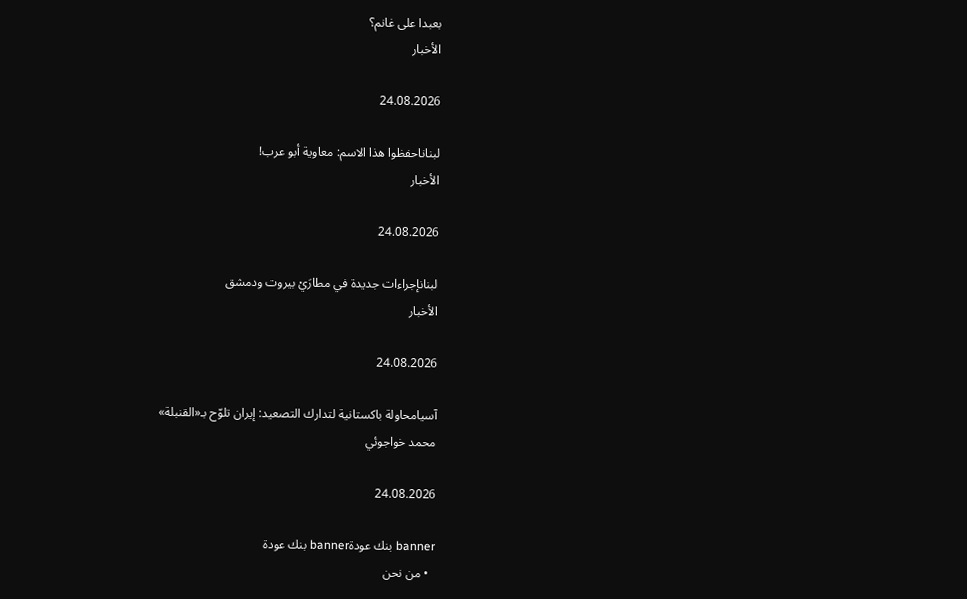بعبدا على غانم؟
الأخبار

24.08.2026

لبناناحفظوا هذا الاسم: معاوية أبو عرب!
الأخبار

24.08.2026

لبنانإجراءات جديدة في مطارَيْ بيروت ودمشق
الأخبار

24.08.2026

آسيامحاولة باكستانية لتدارك التصعيد: إيران تلوّح بـ«القنبلة»
محمد خواجوئي

24.08.2026

banner بنك عودةbanner بنك عودة
  • من نحن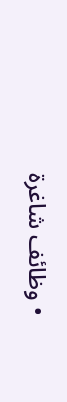• وظائف شاغرة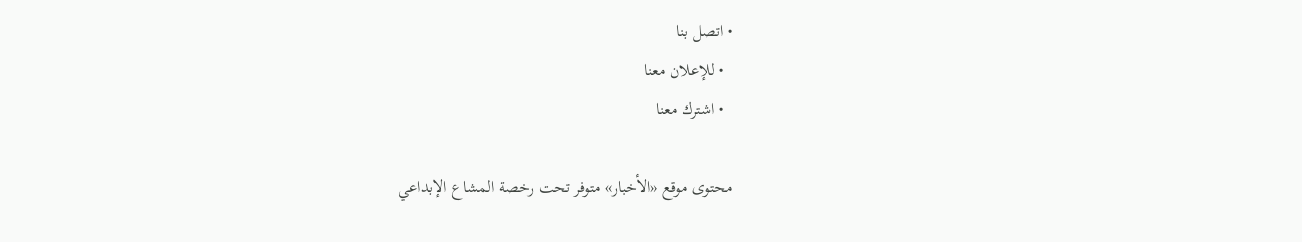• اتصل بنا
  • للإعلان معنا
  • اشترك معنا

محتوى موقع «الأخبار» متوفر تحت رخصة المشاع الإبداعي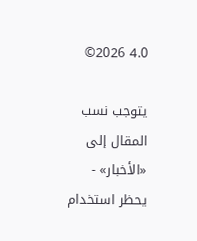4.0 2026©

يتوجب نسب المقال إلى «الأخبار» - يحظر استخدام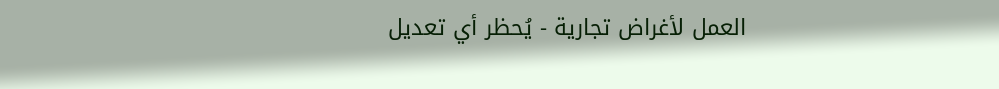العمل لأغراض تجارية - يُحظر أي تعديل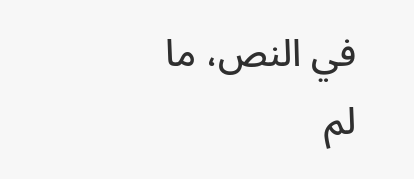في النص، ما لم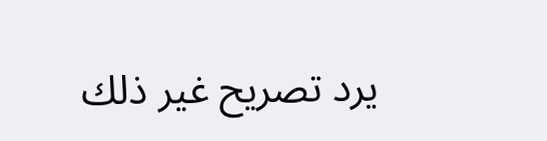يرد تصريح غير ذلك